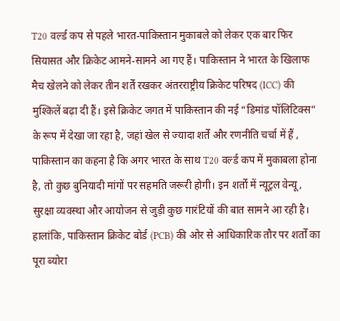T20 वर्ल्ड कप से पहले भारत-पाकिस्तान मुकाबले को लेकर एक बार फिर सियासत और क्रिकेट आमने-सामने आ गए हैं। पाकिस्तान ने भारत के खिलाफ मैच खेलने को लेकर तीन शर्तें रखकर अंतरराष्ट्रीय क्रिकेट परिषद (ICC) की मुश्किलें बढ़ा दी हैं। इसे क्रिकेट जगत में पाकिस्तान की नई “डिमांड पॉलिटिक्स” के रूप में देखा जा रहा है, जहां खेल से ज्यादा शर्तें और रणनीति चर्चा में हैं , पाकिस्तान का कहना है कि अगर भारत के साथ T20 वर्ल्ड कप में मुकाबला होना है, तो कुछ बुनियादी मांगों पर सहमति जरूरी होगी। इन शर्तों में न्यूट्रल वेन्यू, सुरक्षा व्यवस्था और आयोजन से जुड़ी कुछ गारंटियों की बात सामने आ रही है। हालांकि, पाकिस्तान क्रिकेट बोर्ड (PCB) की ओर से आधिकारिक तौर पर शर्तों का पूरा ब्योरा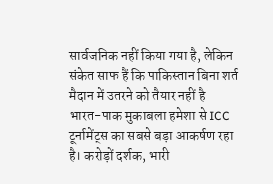सार्वजनिक नहीं किया गया है, लेकिन संकेत साफ हैं कि पाकिस्तान बिना शर्त मैदान में उतरने को तैयार नहीं है भारत-पाक मुकाबला हमेशा से ICC टूर्नामेंट्स का सबसे बड़ा आकर्षण रहा है। करोड़ों दर्शक, भारी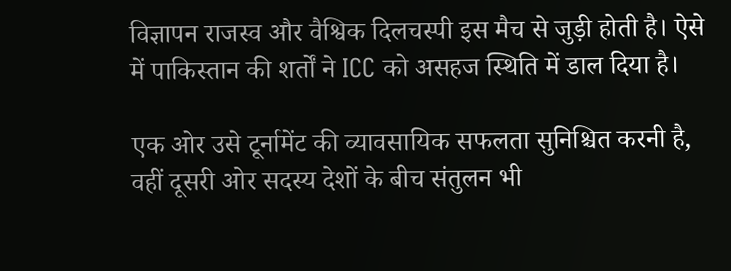विज्ञापन राजस्व और वैश्विक दिलचस्पी इस मैच से जुड़ी होती है। ऐसे में पाकिस्तान की शर्तों ने ICC को असहज स्थिति में डाल दिया है।

एक ओर उसे टूर्नामेंट की व्यावसायिक सफलता सुनिश्चित करनी है, वहीं दूसरी ओर सदस्य देशों के बीच संतुलन भी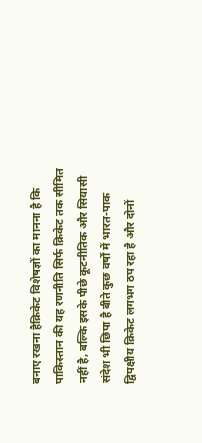बनाए रखना हैक्रिकेट विशेषज्ञों का मानना है कि पाकिस्तान की यह रणनीति सिर्फ क्रिकेट तक सीमित नहीं है, बल्कि इसके पीछे कूटनीतिक और सियासी संदेश भी छिपा है बीते कुछ वर्षों में भारत-पाक द्विपक्षीय क्रिकेट लगभग ठप रहा है और दोनों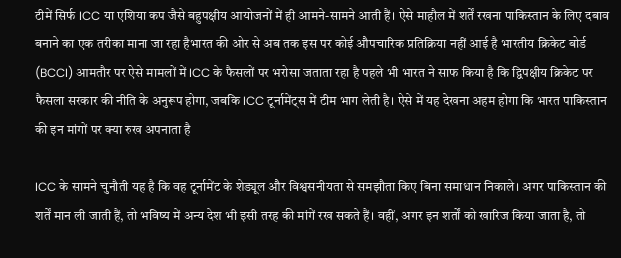टीमें सिर्फ ICC या एशिया कप जैसे बहुपक्षीय आयोजनों में ही आमने-सामने आती हैं। ऐसे माहौल में शर्तें रखना पाकिस्तान के लिए दबाव बनाने का एक तरीका माना जा रहा हैभारत की ओर से अब तक इस पर कोई औपचारिक प्रतिक्रिया नहीं आई है भारतीय क्रिकेट बोर्ड (BCCI) आमतौर पर ऐसे मामलों में ICC के फैसलों पर भरोसा जताता रहा है पहले भी भारत ने साफ किया है कि द्विपक्षीय क्रिकेट पर फैसला सरकार की नीति के अनुरूप होगा, जबकि ICC टूर्नामेंट्स में टीम भाग लेती है। ऐसे में यह देखना अहम होगा कि भारत पाकिस्तान की इन मांगों पर क्या रुख अपनाता है

ICC के सामने चुनौती यह है कि वह टूर्नामेंट के शेड्यूल और विश्वसनीयता से समझौता किए बिना समाधान निकाले। अगर पाकिस्तान की शर्तें मान ली जाती हैं, तो भविष्य में अन्य देश भी इसी तरह की मांगें रख सकते हैं। वहीं, अगर इन शर्तों को खारिज किया जाता है, तो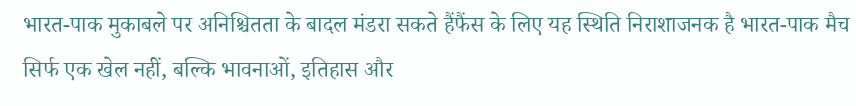भारत-पाक मुकाबले पर अनिश्चितता के बादल मंडरा सकते हैंफैंस के लिए यह स्थिति निराशाजनक है भारत-पाक मैच सिर्फ एक खेल नहीं, बल्कि भावनाओं, इतिहास और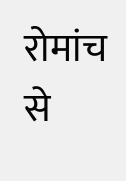रोमांच से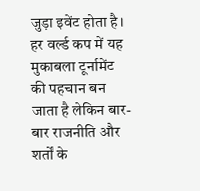जुड़ा इवेंट होता है। हर वर्ल्ड कप में यह मुकाबला टूर्नामेंट की पहचान बन जाता है लेकिन बार-बार राजनीति और शर्तों के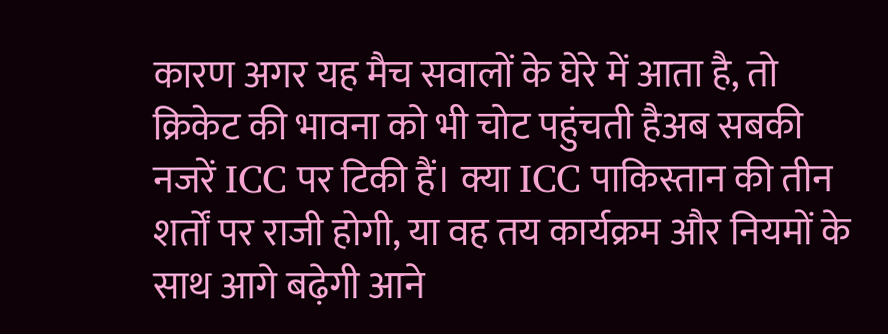कारण अगर यह मैच सवालों के घेरे में आता है, तो क्रिकेट की भावना को भी चोट पहुंचती हैअब सबकी नजरें ICC पर टिकी हैं। क्या ICC पाकिस्तान की तीन शर्तों पर राजी होगी, या वह तय कार्यक्रम और नियमों के साथ आगे बढ़ेगी आने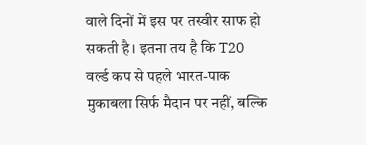वाले दिनों में इस पर तस्वीर साफ हो सकती है। इतना तय है कि T20 वर्ल्ड कप से पहले भारत-पाक मुकाबला सिर्फ मैदान पर नहीं, बल्कि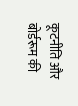कूटनीति और बोर्डरूम की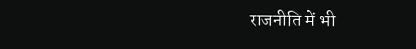राजनीति में भी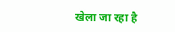खेला जा रहा है